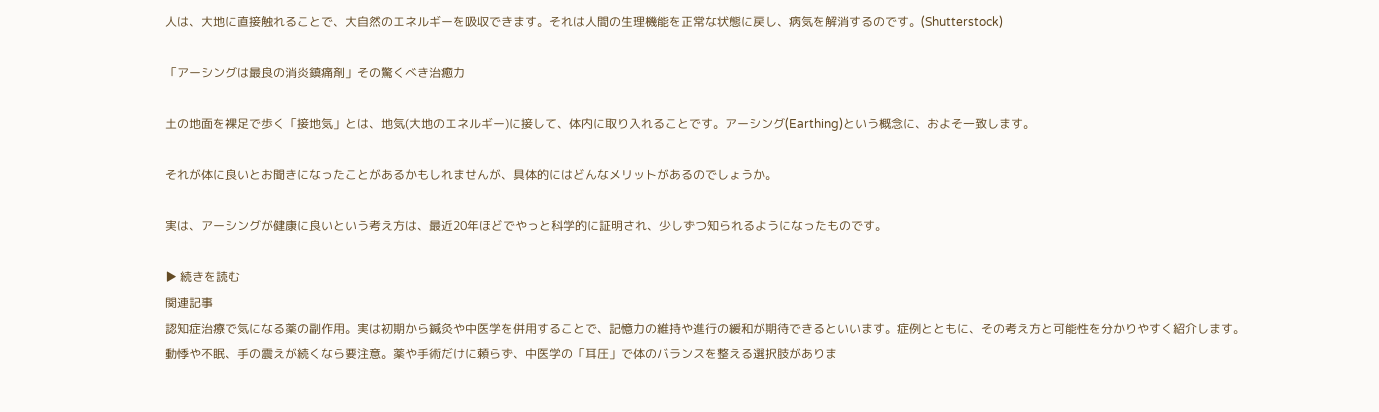人は、大地に直接触れることで、大自然のエネルギーを吸収できます。それは人間の生理機能を正常な状態に戻し、病気を解消するのです。(Shutterstock)

「アーシングは最良の消炎鎮痛剤」その驚くべき治癒力

土の地面を裸足で歩く「接地気」とは、地気(大地のエネルギー)に接して、体内に取り入れることです。アーシング(Earthing)という概念に、およそ一致します。

それが体に良いとお聞きになったことがあるかもしれませんが、具体的にはどんなメリットがあるのでしょうか。

実は、アーシングが健康に良いという考え方は、最近20年ほどでやっと科学的に証明され、少しずつ知られるようになったものです。

▶ 続きを読む
関連記事
認知症治療で気になる薬の副作用。実は初期から鍼灸や中医学を併用することで、記憶力の維持や進行の緩和が期待できるといいます。症例とともに、その考え方と可能性を分かりやすく紹介します。
動悸や不眠、手の震えが続くなら要注意。薬や手術だけに頼らず、中医学の「耳圧」で体のバランスを整える選択肢がありま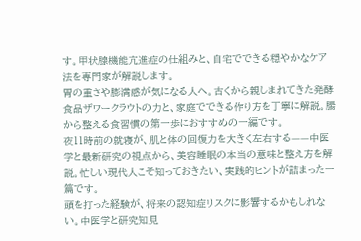す。甲状腺機能亢進症の仕組みと、自宅でできる穏やかなケア法を専門家が解説します。
胃の重さや膨満感が気になる人へ。古くから親しまれてきた発酵食品ザワークラウトの力と、家庭でできる作り方を丁寧に解説。腸から整える食習慣の第一歩におすすめの一編です。
夜11時前の就寝が、肌と体の回復力を大きく左右する——中医学と最新研究の視点から、美容睡眠の本当の意味と整え方を解説。忙しい現代人こそ知っておきたい、実践的ヒントが詰まった一篇です。
頭を打った経験が、将来の認知症リスクに影響するかもしれない。中医学と研究知見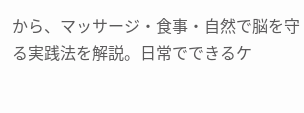から、マッサージ・食事・自然で脳を守る実践法を解説。日常でできるケ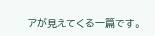アが見えてくる一篇です。